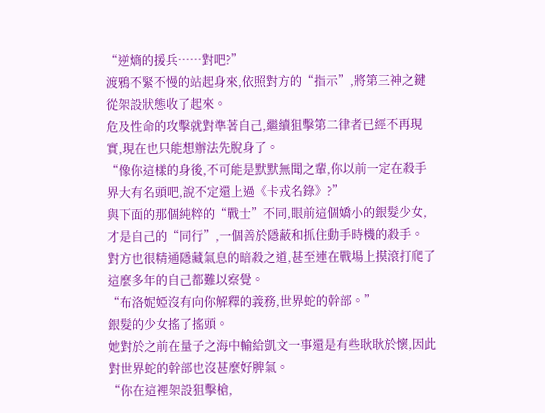“逆熵的援兵……對吧?”
渡鴉不緊不慢的站起身來,依照對方的“指示”,將第三神之鍵從架設狀態收了起來。
危及性命的攻擊就對準著自己,繼續狙擊第二律者已經不再現實,現在也只能想辦法先脫身了。
“像你這樣的身後,不可能是默默無聞之輩,你以前一定在殺手界大有名頭吧,說不定還上過《卡戎名錄》?”
與下面的那個純粹的“戰士”不同,眼前這個嬌小的銀髮少女,才是自己的“同行”,一個善於隱蔽和抓住動手時機的殺手。
對方也很精通隱藏氣息的暗殺之道,甚至連在戰場上摸滾打爬了這麼多年的自己都難以察覺。
“布洛妮婭沒有向你解釋的義務,世界蛇的幹部。”
銀髮的少女搖了搖頭。
她對於之前在量子之海中輸給凱文一事還是有些耿耿於懷,因此對世界蛇的幹部也沒甚麼好脾氣。
“你在這裡架設狙擊槍,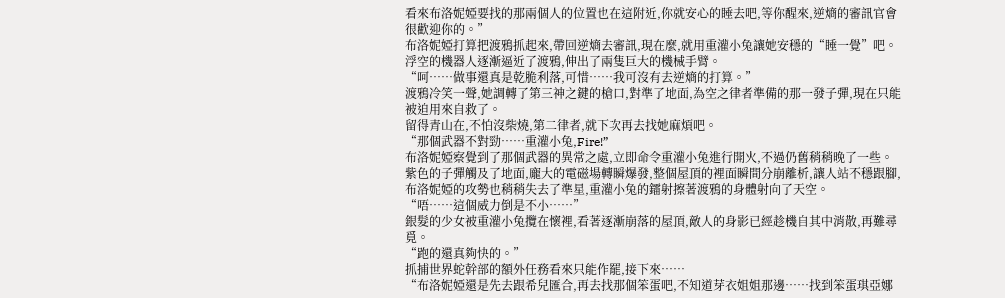看來布洛妮婭要找的那兩個人的位置也在這附近,你就安心的睡去吧,等你醒來,逆熵的審訊官會很歡迎你的。”
布洛妮婭打算把渡鴉抓起來,帶回逆熵去審訊,現在麼,就用重灌小兔讓她安穩的“睡一覺”吧。
浮空的機器人逐漸逼近了渡鴉,伸出了兩隻巨大的機械手臂。
“呵……做事還真是乾脆利落,可惜……我可沒有去逆熵的打算。”
渡鴉冷笑一聲,她調轉了第三神之鍵的槍口,對準了地面,為空之律者準備的那一發子彈,現在只能被迫用來自救了。
留得青山在,不怕沒柴燒,第二律者,就下次再去找她麻煩吧。
“那個武器不對勁……重灌小兔,Fire!”
布洛妮婭察覺到了那個武器的異常之處,立即命令重灌小兔進行開火,不過仍舊稍稍晚了一些。
紫色的子彈觸及了地面,龐大的電磁場轉瞬爆發,整個屋頂的裡面瞬間分崩離析,讓人站不穩跟腳,布洛妮婭的攻勢也稍稍失去了準星,重灌小兔的鐳射擦著渡鴉的身體射向了天空。
“唔……這個威力倒是不小……”
銀髮的少女被重灌小兔攬在懷裡,看著逐漸崩落的屋頂,敵人的身影已經趁機自其中消散,再難尋覓。
“跑的還真夠快的。”
抓捕世界蛇幹部的額外任務看來只能作罷,接下來……
“布洛妮婭還是先去跟希兒匯合,再去找那個笨蛋吧,不知道芽衣姐姐那邊……找到笨蛋琪亞娜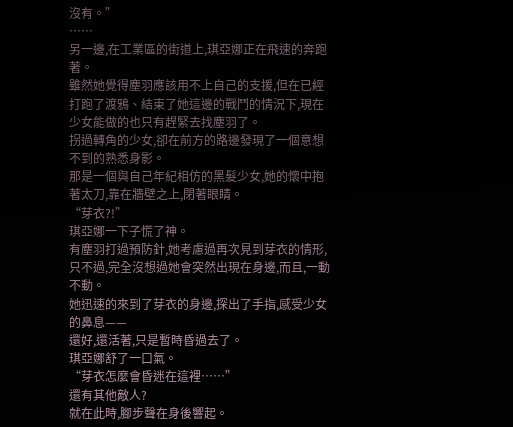沒有。”
……
另一邊,在工業區的街道上,琪亞娜正在飛速的奔跑著。
雖然她覺得塵羽應該用不上自己的支援,但在已經打跑了渡鴉、結束了她這邊的戰鬥的情況下,現在少女能做的也只有趕緊去找塵羽了。
拐過轉角的少女,卻在前方的路邊發現了一個意想不到的熟悉身影。
那是一個與自己年紀相仿的黑髮少女,她的懷中抱著太刀,靠在牆壁之上,閉著眼睛。
“芽衣?!”
琪亞娜一下子慌了神。
有塵羽打過預防針,她考慮過再次見到芽衣的情形,只不過,完全沒想過她會突然出現在身邊,而且,一動不動。
她迅速的來到了芽衣的身邊,探出了手指,感受少女的鼻息——
還好,還活著,只是暫時昏過去了。
琪亞娜舒了一口氣。
“芽衣怎麼會昏迷在這裡……”
還有其他敵人?
就在此時,腳步聲在身後響起。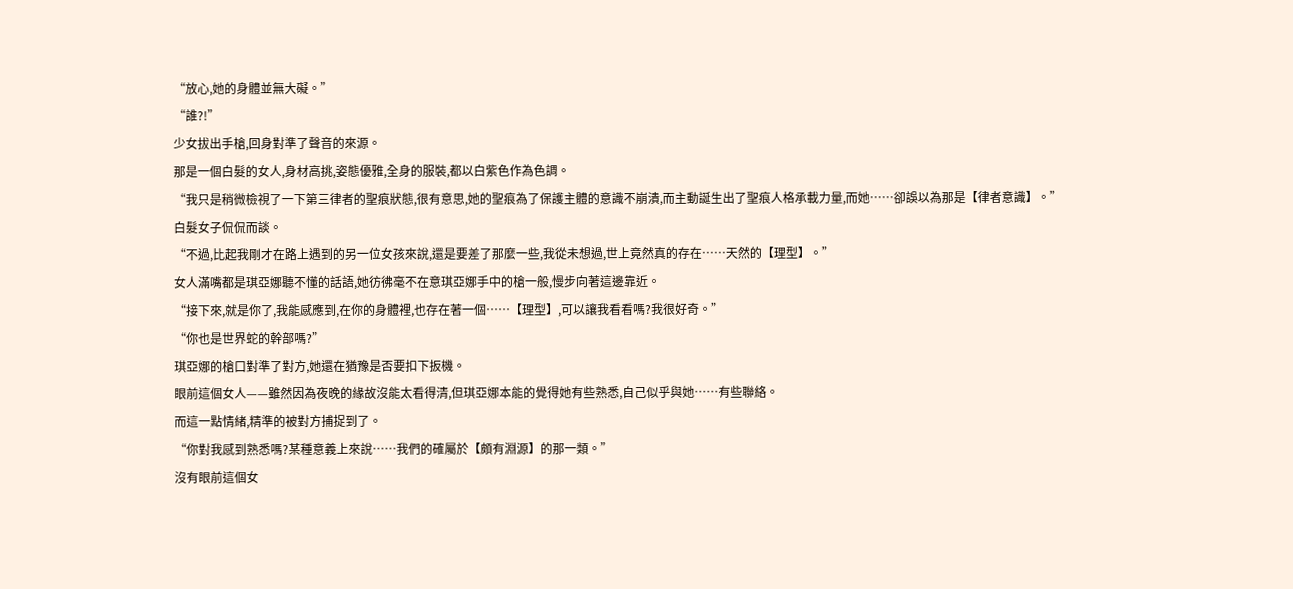“放心,她的身體並無大礙。”
“誰?!”
少女拔出手槍,回身對準了聲音的來源。
那是一個白髮的女人,身材高挑,姿態優雅,全身的服裝,都以白紫色作為色調。
“我只是稍微檢視了一下第三律者的聖痕狀態,很有意思,她的聖痕為了保護主體的意識不崩潰,而主動誕生出了聖痕人格承載力量,而她……卻誤以為那是【律者意識】。”
白髮女子侃侃而談。
“不過,比起我剛才在路上遇到的另一位女孩來說,還是要差了那麼一些,我從未想過,世上竟然真的存在……天然的【理型】。”
女人滿嘴都是琪亞娜聽不懂的話語,她彷彿毫不在意琪亞娜手中的槍一般,慢步向著這邊靠近。
“接下來,就是你了,我能感應到,在你的身體裡,也存在著一個……【理型】,可以讓我看看嗎?我很好奇。”
“你也是世界蛇的幹部嗎?”
琪亞娜的槍口對準了對方,她還在猶豫是否要扣下扳機。
眼前這個女人——雖然因為夜晚的緣故沒能太看得清,但琪亞娜本能的覺得她有些熟悉,自己似乎與她……有些聯絡。
而這一點情緒,精準的被對方捕捉到了。
“你對我感到熟悉嗎?某種意義上來說……我們的確屬於【頗有淵源】的那一類。”
沒有眼前這個女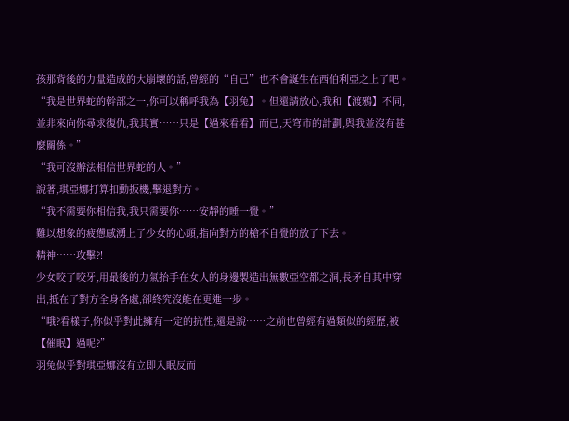孩那背後的力量造成的大崩壞的話,曾經的“自己”也不會誕生在西伯利亞之上了吧。
“我是世界蛇的幹部之一,你可以稱呼我為【羽兔】。但還請放心,我和【渡鴉】不同,並非來向你尋求復仇,我其實……只是【過來看看】而已,天穹市的計劃,與我並沒有甚麼關係。”
“我可沒辦法相信世界蛇的人。”
說著,琪亞娜打算扣動扳機,擊退對方。
“我不需要你相信我,我只需要你……安靜的睡一覺。”
難以想象的疲憊感湧上了少女的心頭,指向對方的槍不自覺的放了下去。
精神……攻擊?!
少女咬了咬牙,用最後的力氣抬手在女人的身邊製造出無數亞空都之洞,長矛自其中穿出,抵在了對方全身各處,卻終究沒能在更進一步。
“哦?看樣子,你似乎對此擁有一定的抗性,還是說……之前也曾經有過類似的經歷,被【催眠】過呢?”
羽兔似乎對琪亞娜沒有立即入眠反而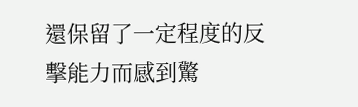還保留了一定程度的反擊能力而感到驚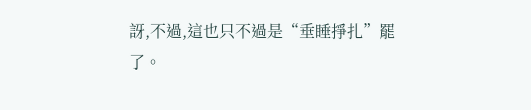訝,不過,這也只不過是“垂睡掙扎”罷了。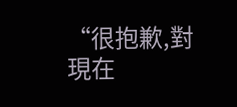“很抱歉,對現在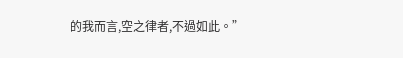的我而言,空之律者,不過如此。”